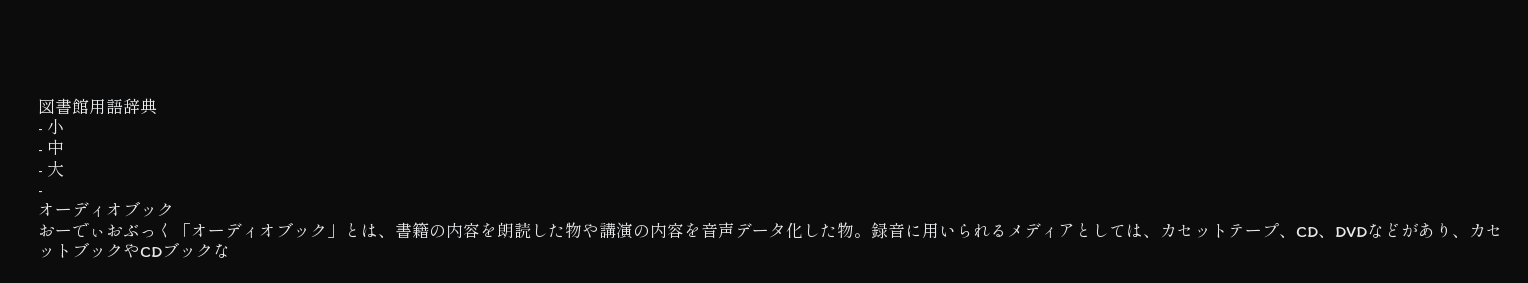図書館用語辞典
- 小
- 中
- 大
-
オーディオブック
おーでぃおぶっく「オーディオブック」とは、書籍の内容を朗読した物や講演の内容を音声データ化した物。録音に用いられるメディアとしては、カセットテープ、CD、DVDなどがあり、カセットブックやCDブックな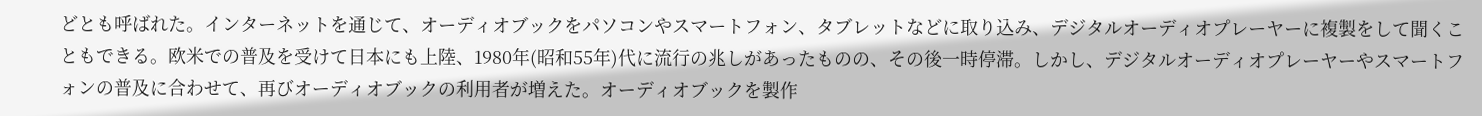どとも呼ばれた。インターネットを通じて、オーディオブックをパソコンやスマートフォン、タブレットなどに取り込み、デジタルオーディオプレーヤーに複製をして聞くこともできる。欧米での普及を受けて日本にも上陸、1980年(昭和55年)代に流行の兆しがあったものの、その後一時停滞。しかし、デジタルオーディオプレーヤーやスマートフォンの普及に合わせて、再びオーディオブックの利用者が増えた。オーディオブックを製作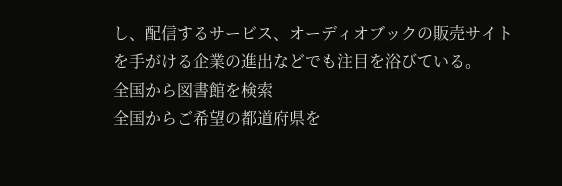し、配信するサービス、オーディオブックの販売サイトを手がける企業の進出などでも注目を浴びている。
全国から図書館を検索
全国からご希望の都道府県を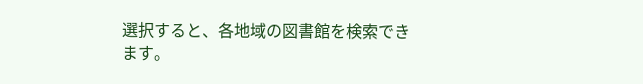選択すると、各地域の図書館を検索できます。